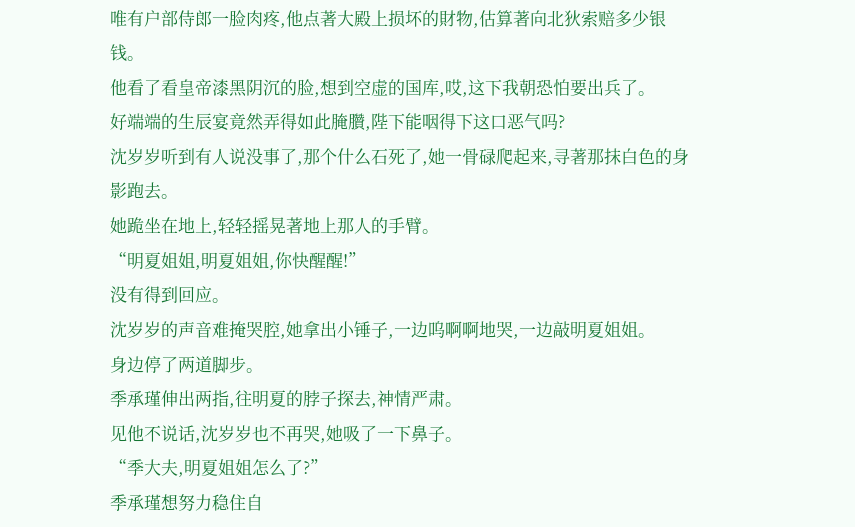唯有户部侍郎一脸肉疼,他点著大殿上损坏的財物,估算著向北狄索赔多少银钱。
他看了看皇帝漆黑阴沉的脸,想到空虚的国库,哎,这下我朝恐怕要出兵了。
好端端的生辰宴竟然弄得如此腌臢,陛下能咽得下这口恶气吗?
沈岁岁听到有人说没事了,那个什么石死了,她一骨碌爬起来,寻著那抹白色的身影跑去。
她跪坐在地上,轻轻摇晃著地上那人的手臂。
“明夏姐姐,明夏姐姐,你快醒醒!”
没有得到回应。
沈岁岁的声音难掩哭腔,她拿出小锤子,一边呜啊啊地哭,一边敲明夏姐姐。
身边停了两道脚步。
季承瑾伸出两指,往明夏的脖子探去,神情严肃。
见他不说话,沈岁岁也不再哭,她吸了一下鼻子。
“季大夫,明夏姐姐怎么了?”
季承瑾想努力稳住自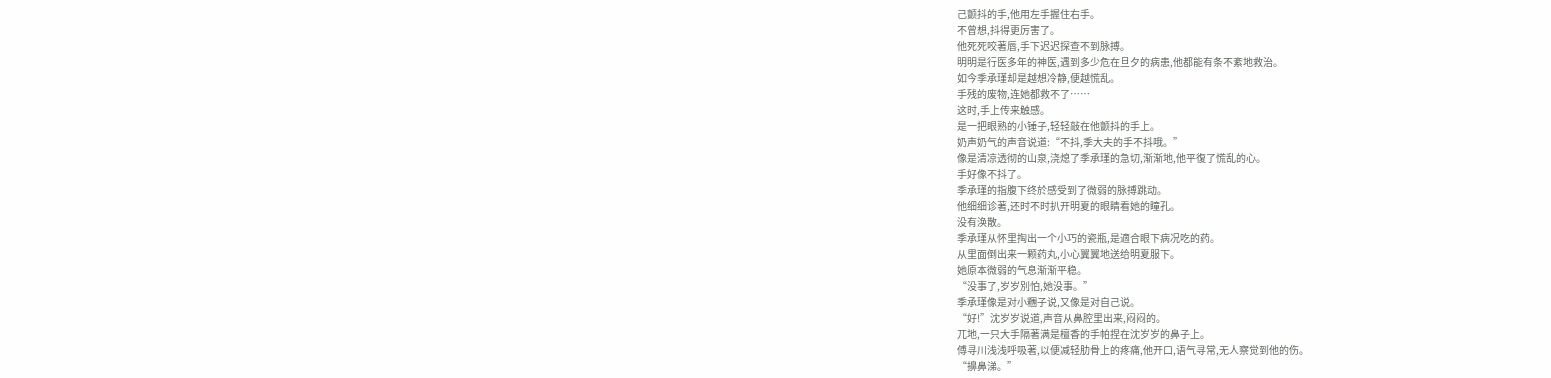己颤抖的手,他用左手握住右手。
不曾想,抖得更厉害了。
他死死咬著唇,手下迟迟探查不到脉搏。
明明是行医多年的神医,遇到多少危在旦夕的病患,他都能有条不紊地救治。
如今季承瑾却是越想冷静,便越慌乱。
手残的废物,连她都救不了……
这时,手上传来触感。
是一把眼熟的小锤子,轻轻敲在他颤抖的手上。
奶声奶气的声音说道:“不抖,季大夫的手不抖哦。”
像是清凉透彻的山泉,浇熄了季承瑾的急切,渐渐地,他平復了慌乱的心。
手好像不抖了。
季承瑾的指腹下终於感受到了微弱的脉搏跳动。
他细细诊著,还时不时扒开明夏的眼睛看她的瞳孔。
没有涣散。
季承瑾从怀里掏出一个小巧的瓷瓶,是適合眼下病况吃的药。
从里面倒出来一颗药丸,小心翼翼地送给明夏服下。
她原本微弱的气息渐渐平稳。
“没事了,岁岁別怕,她没事。”
季承瑾像是对小糰子说,又像是对自己说。
“好!”沈岁岁说道,声音从鼻腔里出来,闷闷的。
兀地,一只大手隔著满是檀香的手帕捏在沈岁岁的鼻子上。
傅寻川浅浅呼吸著,以便减轻肋骨上的疼痛,他开口,语气寻常,无人察觉到他的伤。
“擤鼻涕。”